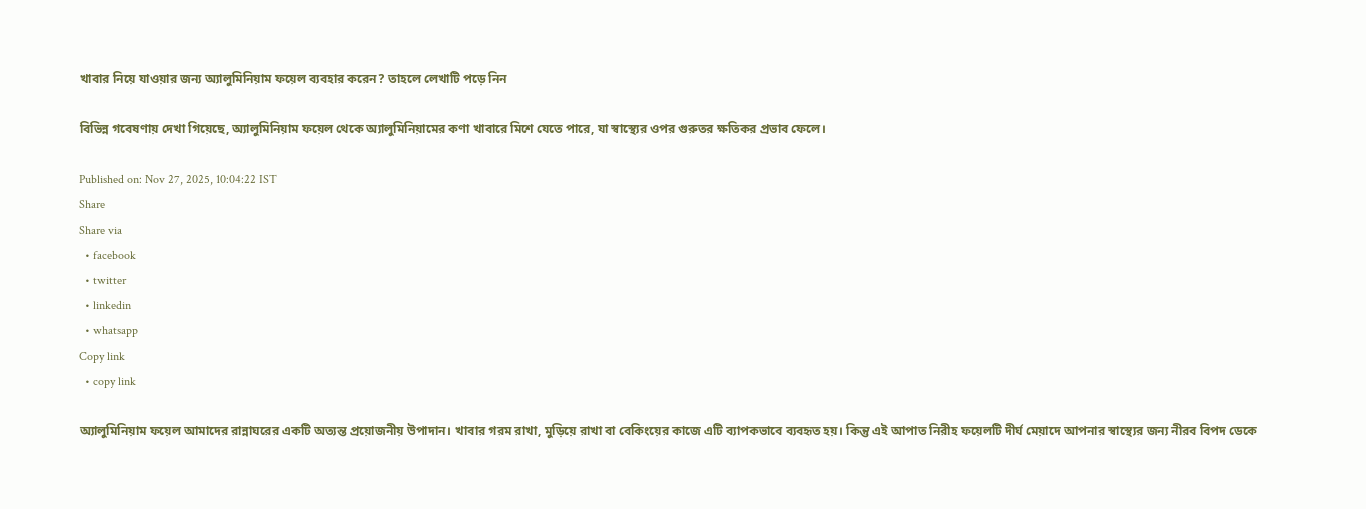খাবার নিয়ে যাওয়ার জন্য অ্যালুমিনিয়াম ফয়েল ব্যবহার করেন? তাহলে লেখাটি পড়ে নিন

বিভিন্ন গবেষণায় দেখা গিয়েছে, অ্যালুমিনিয়াম ফয়েল থেকে অ্যালুমিনিয়ামের কণা খাবারে মিশে যেতে পারে, যা স্বাস্থ্যের ওপর গুরুতর ক্ষতিকর প্রভাব ফেলে।

Published on: Nov 27, 2025, 10:04:22 IST
Share
Share via
  • facebook
  • twitter
  • linkedin
  • whatsapp
Copy link
  • copy link

অ্যালুমিনিয়াম ফয়েল আমাদের রান্নাঘরের একটি অত্যন্ত প্রয়োজনীয় উপাদান। খাবার গরম রাখা, মুড়িয়ে রাখা বা বেকিংয়ের কাজে এটি ব্যাপকভাবে ব্যবহৃত হয়। কিন্তু এই আপাত নিরীহ ফয়েলটি দীর্ঘ মেয়াদে আপনার স্বাস্থ্যের জন্য নীরব বিপদ ডেকে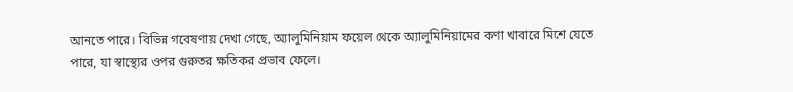আনতে পারে। বিভিন্ন গবেষণায় দেখা গেছে, অ্যালুমিনিয়াম ফয়েল থেকে অ্যালুমিনিয়ামের কণা খাবারে মিশে যেতে পারে, যা স্বাস্থ্যের ওপর গুরুতর ক্ষতিকর প্রভাব ফেলে।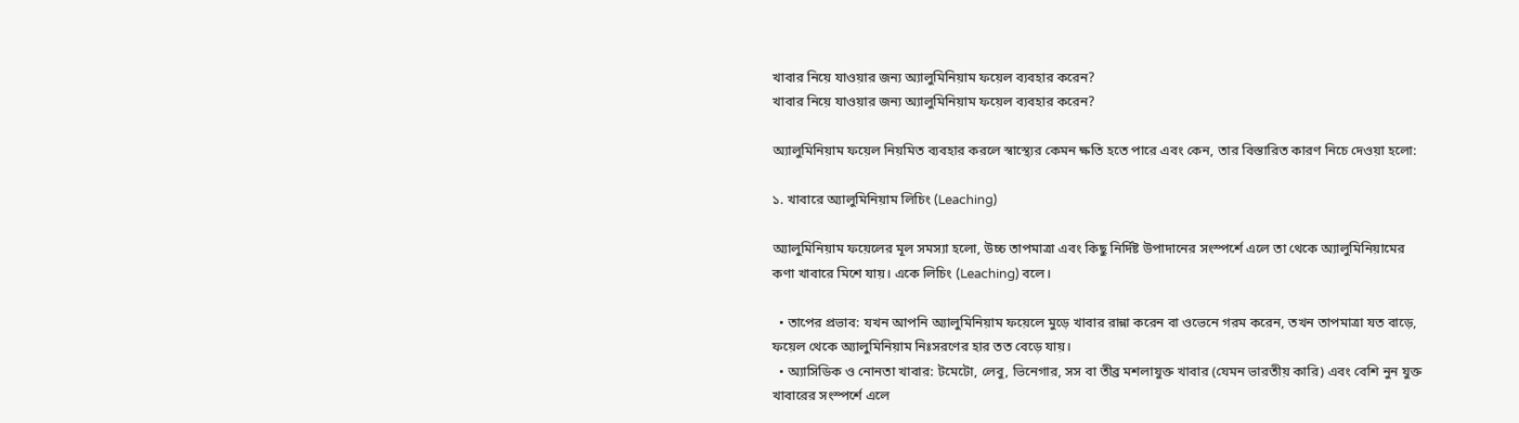খাবার নিয়ে যাওয়ার জন্য অ্যালুমিনিয়াম ফয়েল ব্যবহার করেন?
খাবার নিয়ে যাওয়ার জন্য অ্যালুমিনিয়াম ফয়েল ব্যবহার করেন?

অ্যালুমিনিয়াম ফয়েল নিয়মিত ব্যবহার করলে স্বাস্থ্যের কেমন ক্ষতি হতে পারে এবং কেন, তার বিস্তারিত কারণ নিচে দেওয়া হলো:

১. খাবারে অ্যালুমিনিয়াম লিচিং (Leaching)

অ্যালুমিনিয়াম ফয়েলের মূল সমস্যা হলো, উচ্চ তাপমাত্রা এবং কিছু নির্দিষ্ট উপাদানের সংস্পর্শে এলে তা থেকে অ্যালুমিনিয়ামের কণা খাবারে মিশে যায়। একে লিচিং (Leaching) বলে।

  • তাপের প্রভাব: যখন আপনি অ্যালুমিনিয়াম ফয়েলে মুড়ে খাবার রান্না করেন বা ওভেনে গরম করেন, তখন তাপমাত্রা যত বাড়ে, ফয়েল থেকে অ্যালুমিনিয়াম নিঃসরণের হার তত বেড়ে যায়।
  • অ্যাসিডিক ও নোনতা খাবার: টমেটো, লেবু, ভিনেগার, সস বা তীব্র মশলাযুক্ত খাবার (যেমন ভারতীয় কারি) এবং বেশি নুন যুক্ত খাবারের সংস্পর্শে এলে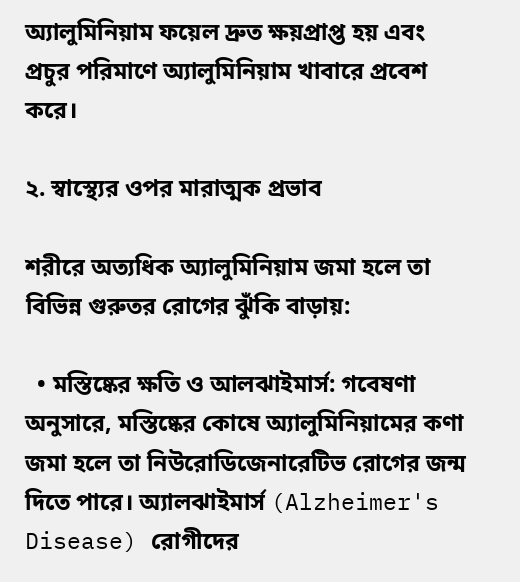অ্যালুমিনিয়াম ফয়েল দ্রুত ক্ষয়প্রাপ্ত হয় এবং প্রচুর পরিমাণে অ্যালুমিনিয়াম খাবারে প্রবেশ করে।

২. স্বাস্থ্যের ওপর মারাত্মক প্রভাব

শরীরে অত্যধিক অ্যালুমিনিয়াম জমা হলে তা বিভিন্ন গুরুতর রোগের ঝুঁকি বাড়ায়:

  • মস্তিষ্কের ক্ষতি ও আলঝাইমার্স: গবেষণা অনুসারে, মস্তিষ্কের কোষে অ্যালুমিনিয়ামের কণা জমা হলে তা নিউরোডিজেনারেটিভ রোগের জন্ম দিতে পারে। অ্যালঝাইমার্স (Alzheimer's Disease) রোগীদের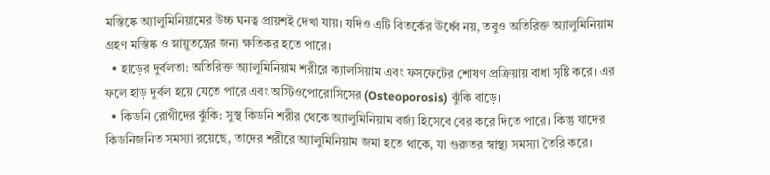মস্তিষ্কে অ্যালুমিনিয়ামের উচ্চ ঘনত্ব প্রায়শই দেখা যায়। যদিও এটি বিতর্কের ঊর্ধ্বে নয়, তবুও অতিরিক্ত অ্যালুমিনিয়াম গ্রহণ মস্তিষ্ক ও স্নায়ুতন্ত্রের জন্য ক্ষতিকর হতে পারে।
  • হাড়ের দুর্বলতা: অতিরিক্ত অ্যালুমিনিয়াম শরীরে ক্যালসিয়াম এবং ফসফেটের শোষণ প্রক্রিয়ায় বাধা সৃষ্টি করে। এর ফলে হাড় দুর্বল হয়ে যেতে পারে এবং অস্টিওপোরোসিসের (Osteoporosis) ঝুঁকি বাড়ে।
  • কিডনি রোগীদের ঝুঁকি: সুস্থ কিডনি শরীর থেকে অ্যালুমিনিয়াম বর্জ্য হিসেবে বের করে দিতে পারে। কিন্তু যাদের কিডনিজনিত সমস্যা রয়েছে, তাদের শরীরে অ্যালুমিনিয়াম জমা হতে থাকে, যা গুরুতর স্বাস্থ্য সমস্যা তৈরি করে।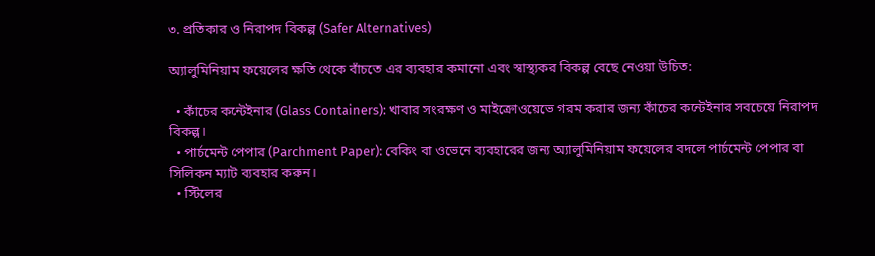৩. প্রতিকার ও নিরাপদ বিকল্প (Safer Alternatives)

অ্যালুমিনিয়াম ফয়েলের ক্ষতি থেকে বাঁচতে এর ব্যবহার কমানো এবং স্বাস্থ্যকর বিকল্প বেছে নেওয়া উচিত:

  • কাঁচের কন্টেইনার (Glass Containers): খাবার সংরক্ষণ ও মাইক্রোওয়েভে গরম করার জন্য কাঁচের কন্টেইনার সবচেয়ে নিরাপদ বিকল্প।
  • পার্চমেন্ট পেপার (Parchment Paper): বেকিং বা ওভেনে ব্যবহারের জন্য অ্যালুমিনিয়াম ফয়েলের বদলে পার্চমেন্ট পেপার বা সিলিকন ম্যাট ব্যবহার করুন।
  • স্টিলের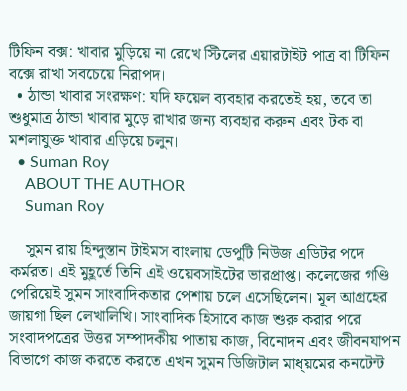টিফিন বক্স: খাবার মুড়িয়ে না রেখে স্টিলের এয়ারটাইট পাত্র বা টিফিন বক্সে রাখা সবচেয়ে নিরাপদ।
  • ঠান্ডা খাবার সংরক্ষণ: যদি ফয়েল ব্যবহার করতেই হয়, তবে তা শুধুমাত্র ঠান্ডা খাবার মুড়ে রাখার জন্য ব্যবহার করুন এবং টক বা মশলাযুক্ত খাবার এড়িয়ে চলুন।
  • Suman Roy
    ABOUT THE AUTHOR
    Suman Roy

    সুমন রায় হিন্দুস্তান টাইমস বাংলায় ডেপুটি নিউজ এডিটর পদে কর্মরত। এই মুহূর্তে তিনি এই ওয়েবসাইটের ভারপ্রাপ্ত। কলেজের গণ্ডি পেরিয়েই সুমন সাংবাদিকতার পেশায় চলে এসেছিলেন। মূল আগ্রহের জায়গা ছিল লেখালিখি। সাংবাদিক হিসাবে কাজ শুরু করার পরে সংবাদপত্রের উত্তর সম্পাদকীয় পাতায় কাজ, বিনোদন এবং জীবনযাপন বিভাগে কাজ করতে করতে এখন সুমন ডিজিটাল মাধ্য়মের কনটেন্ট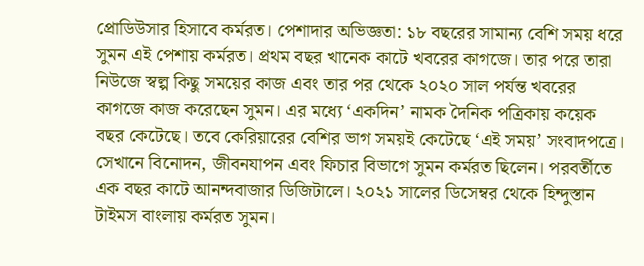প্রোডিউসার হিসাবে কর্মরত। পেশাদার অভিজ্ঞতা: ১৮ বছরের সামান্য বেশি সময় ধরে সুমন এই পেশায় কর্মরত। প্রথম বছর খানেক কাটে খবরের কাগজে। তার পরে তারা নিউজে স্বল্প কিছু সময়ের কাজ এবং তার পর থেকে ২০২০ সাল পর্যন্ত খবরের কাগজে কাজ করেছেন সুমন। এর মধ্যে ‘একদিন’ নামক দৈনিক পত্রিকায় কয়েক বছর কেটেছে। তবে কেরিয়ারের বেশির ভাগ সময়ই কেটেছে ‘এই সময়’ সংবাদপত্রে। সেখানে বিনোদন, জীবনযাপন এবং ফিচার বিভাগে সুমন কর্মরত ছিলেন। পরবর্তীতে এক বছর কাটে আনন্দবাজার ডিজিটালে। ২০২১ সালের ডিসেম্বর থেকে হিন্দুস্তান টাইমস বাংলায় কর্মরত সুমন।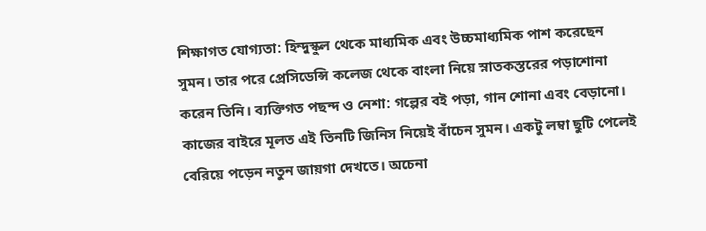শিক্ষাগত যোগ্যতা: হিন্দুস্কুল থেকে মাধ্যমিক এবং উচ্চমাধ্যমিক পাশ করেছেন সুমন। তার পরে প্রেসিডেন্সি কলেজ থেকে বাংলা নিয়ে স্নাতকস্তরের পড়াশোনা করেন তিনি। ব্যক্তিগত পছন্দ ও নেশা: গল্পের বই পড়া, গান শোনা এবং বেড়ানো। কাজের বাইরে মূলত এই তিনটি জিনিস নিয়েই বাঁচেন সুমন। একটু লম্বা ছুটি পেলেই বেরিয়ে পড়েন নতুন জায়গা দেখতে। অচেনা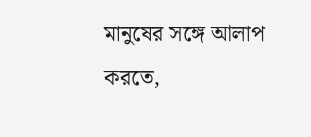মানুষের সঙ্গে আলাপ করতে,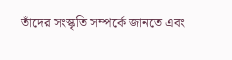তাঁদের সংস্কৃতি সম্পর্কে জানতে এবং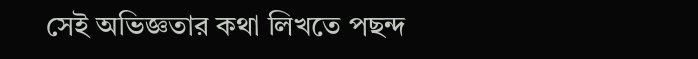সেই অভিজ্ঞতার কথা লিখতে পছন্দ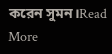করেন সুমন।Read More